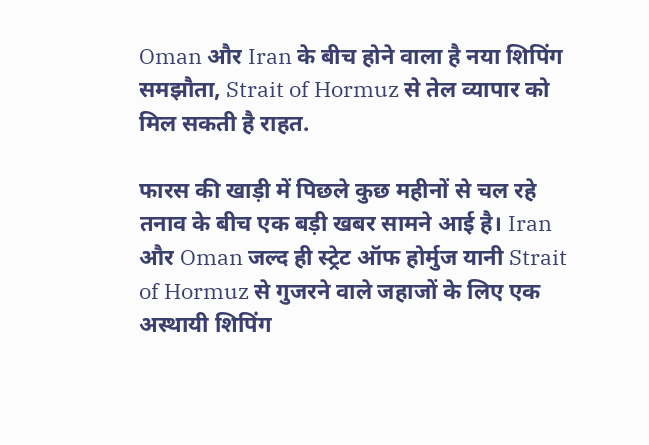Oman और Iran के बीच होने वाला है नया शिपिंग समझौता, Strait of Hormuz से तेल व्यापार को मिल सकती है राहत.

फारस की खाड़ी में पिछले कुछ महीनों से चल रहे तनाव के बीच एक बड़ी खबर सामने आई है। Iran और Oman जल्द ही स्ट्रेट ऑफ होर्मुज यानी Strait of Hormuz से गुजरने वाले जहाजों के लिए एक अस्थायी शिपिंग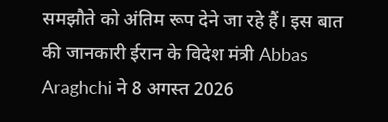समझौते को अंतिम रूप देने जा रहे हैं। इस बात की जानकारी ईरान के विदेश मंत्री Abbas Araghchi ने 8 अगस्त 2026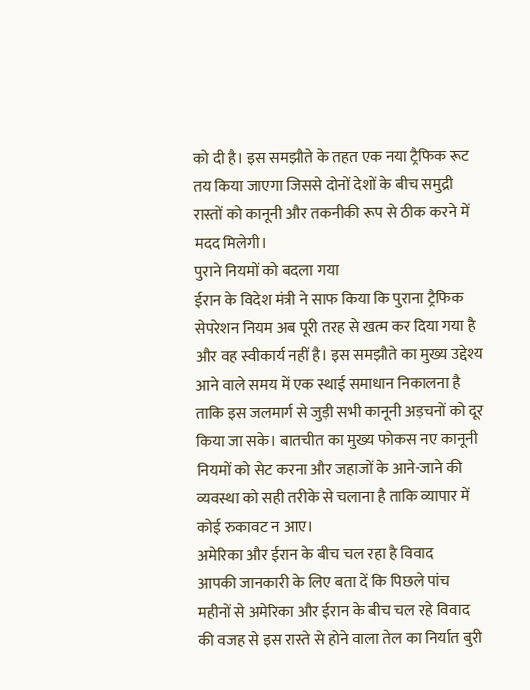को दी है। इस समझौते के तहत एक नया ट्रैफिक रूट तय किया जाएगा जिससे दोनों देशों के बीच समुद्री रास्तों को कानूनी और तकनीकी रूप से ठीक करने में मदद मिलेगी।
पुराने नियमों को बदला गया
ईरान के विदेश मंत्री ने साफ किया कि पुराना ट्रैफिक सेपरेशन नियम अब पूरी तरह से खत्म कर दिया गया है और वह स्वीकार्य नहीं है। इस समझौते का मुख्य उद्देश्य आने वाले समय में एक स्थाई समाधान निकालना है ताकि इस जलमार्ग से जुड़ी सभी कानूनी अड़चनों को दूर किया जा सके। बातचीत का मुख्य फोकस नए कानूनी नियमों को सेट करना और जहाजों के आने-जाने की व्यवस्था को सही तरीके से चलाना है ताकि व्यापार में कोई रुकावट न आए।
अमेरिका और ईरान के बीच चल रहा है विवाद
आपकी जानकारी के लिए बता दें कि पिछले पांच महीनों से अमेरिका और ईरान के बीच चल रहे विवाद की वजह से इस रास्ते से होने वाला तेल का निर्यात बुरी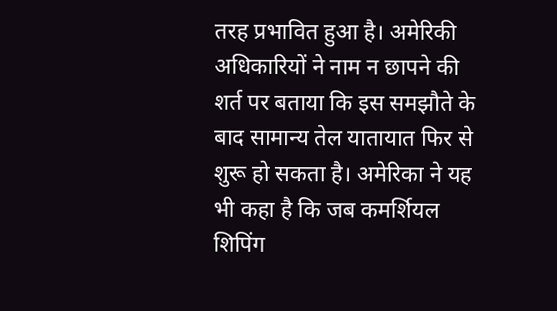तरह प्रभावित हुआ है। अमेरिकी अधिकारियों ने नाम न छापने की शर्त पर बताया कि इस समझौते के बाद सामान्य तेल यातायात फिर से शुरू हो सकता है। अमेरिका ने यह भी कहा है कि जब कमर्शियल शिपिंग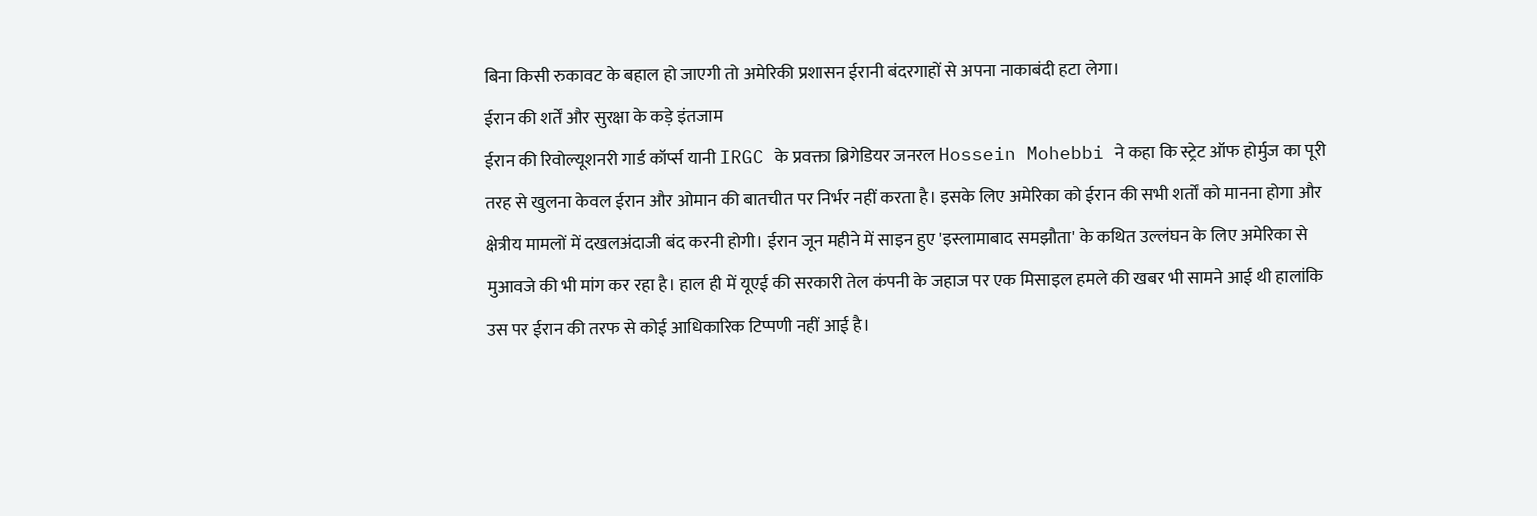बिना किसी रुकावट के बहाल हो जाएगी तो अमेरिकी प्रशासन ईरानी बंदरगाहों से अपना नाकाबंदी हटा लेगा।
ईरान की शर्तें और सुरक्षा के कड़े इंतजाम
ईरान की रिवोल्यूशनरी गार्ड कॉर्प्स यानी IRGC के प्रवक्ता ब्रिगेडियर जनरल Hossein Mohebbi ने कहा कि स्ट्रेट ऑफ होर्मुज का पूरी तरह से खुलना केवल ईरान और ओमान की बातचीत पर निर्भर नहीं करता है। इसके लिए अमेरिका को ईरान की सभी शर्तों को मानना होगा और क्षेत्रीय मामलों में दखलअंदाजी बंद करनी होगी। ईरान जून महीने में साइन हुए 'इस्लामाबाद समझौता' के कथित उल्लंघन के लिए अमेरिका से मुआवजे की भी मांग कर रहा है। हाल ही में यूएई की सरकारी तेल कंपनी के जहाज पर एक मिसाइल हमले की खबर भी सामने आई थी हालांकि उस पर ईरान की तरफ से कोई आधिकारिक टिप्पणी नहीं आई है।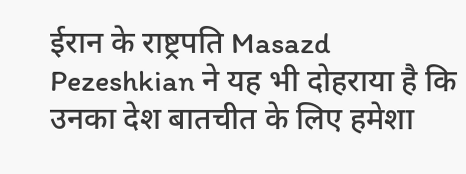ईरान के राष्ट्रपति Masazd Pezeshkian ने यह भी दोहराया है कि उनका देश बातचीत के लिए हमेशा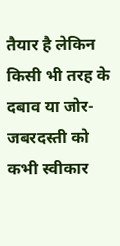तैयार है लेकिन किसी भी तरह के दबाव या जोर-जबरदस्ती को कभी स्वीकार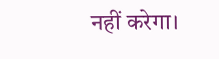नहीं करेगा।